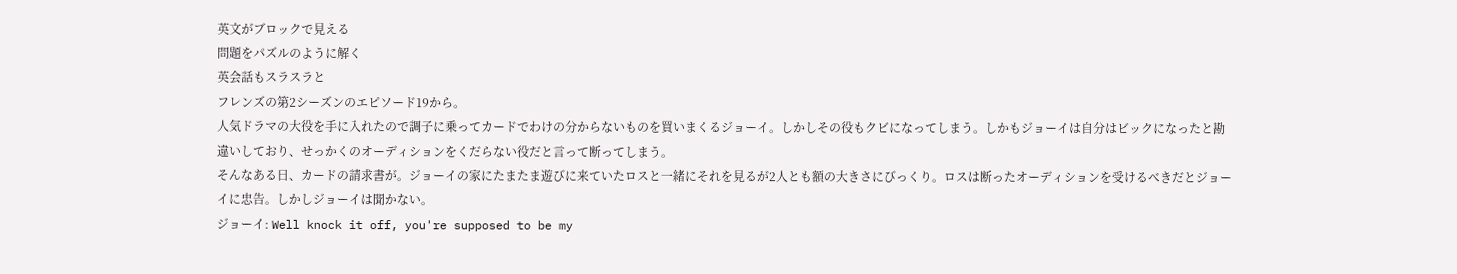英文がブロックで見える
問題をパズルのように解く
英会話もスラスラと
フレンズの第2シーズンのエピソード19から。
人気ドラマの大役を手に入れたので調子に乗ってカードでわけの分からないものを買いまくるジョーイ。しかしその役もクビになってしまう。しかもジョーイは自分はビックになったと勘違いしており、せっかくのオーディションをくだらない役だと言って断ってしまう。
そんなある日、カードの請求書が。ジョーイの家にたまたま遊びに来ていたロスと一緒にそれを見るが2人とも額の大きさにびっくり。ロスは断ったオーディションを受けるべきだとジョーイに忠告。しかしジョーイは聞かない。
ジョーイ: Well knock it off, you're supposed to be my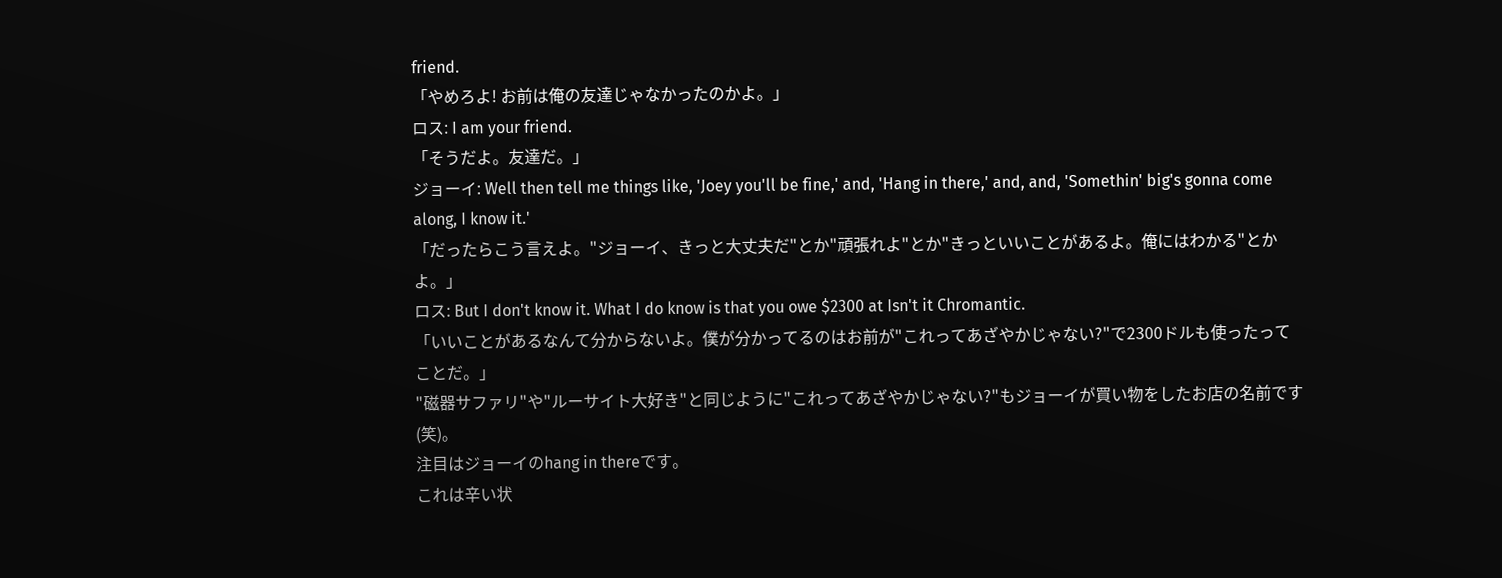friend.
「やめろよ! お前は俺の友達じゃなかったのかよ。」
ロス: I am your friend.
「そうだよ。友達だ。」
ジョーイ: Well then tell me things like, 'Joey you'll be fine,' and, 'Hang in there,' and, and, 'Somethin' big's gonna come along, I know it.'
「だったらこう言えよ。"ジョーイ、きっと大丈夫だ"とか"頑張れよ"とか"きっといいことがあるよ。俺にはわかる"とかよ。」
ロス: But I don't know it. What I do know is that you owe $2300 at Isn't it Chromantic.
「いいことがあるなんて分からないよ。僕が分かってるのはお前が"これってあざやかじゃない?"で2300ドルも使ったってことだ。」
"磁器サファリ"や"ルーサイト大好き"と同じように"これってあざやかじゃない?"もジョーイが買い物をしたお店の名前です(笑)。
注目はジョーイのhang in thereです。
これは辛い状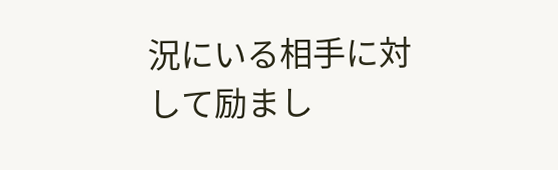況にいる相手に対して励まし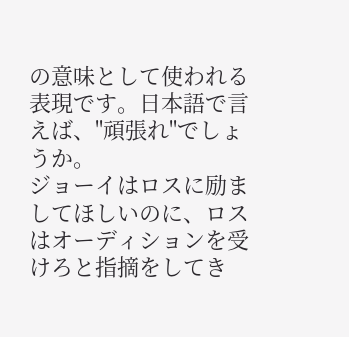の意味として使われる表現です。日本語で言えば、"頑張れ"でしょうか。
ジョーイはロスに励ましてほしいのに、ロスはオーディションを受けろと指摘をしてき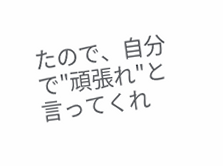たので、自分で"頑張れ"と言ってくれ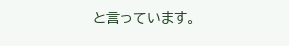と言っています。